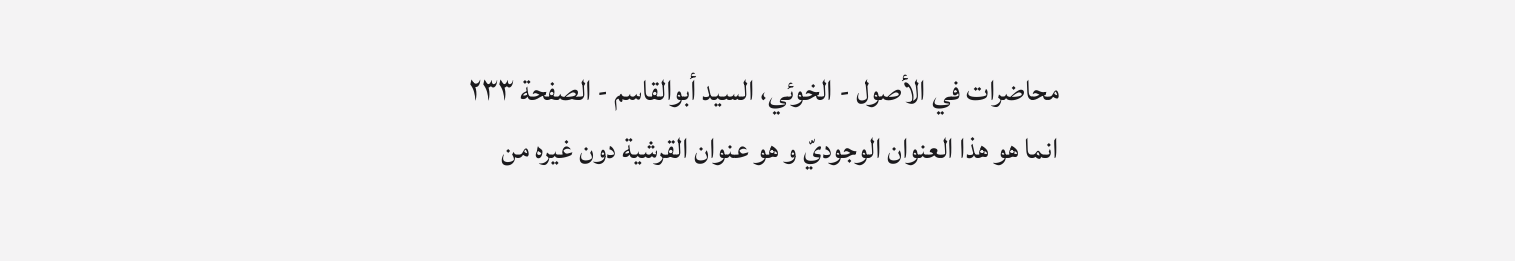محاضرات في الأصول - الخوئي، السيد أبوالقاسم - الصفحة ٢٣٣
انما هو هذا العنوان الوجوديّ و هو عنوان القرشية دون غيره من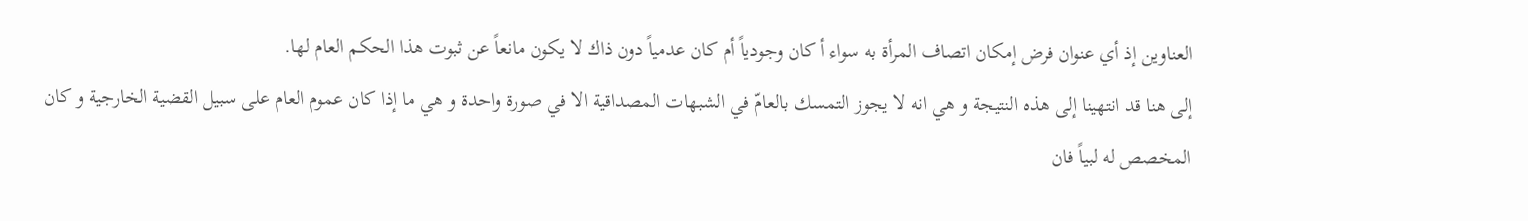العناوين إذ أي عنوان فرض إمكان اتصاف المرأة به سواء أ كان وجودياً أم كان عدمياً دون ذاك لا يكون مانعاً عن ثبوت هذا الحكم العام لها.
إلى هنا قد انتهينا إلى هذه النتيجة و هي انه لا يجوز التمسك بالعامّ في الشبهات المصداقية الا في صورة واحدة و هي ما إذا كان عموم العام على سبيل القضية الخارجية و كان المخصص له لبياً فان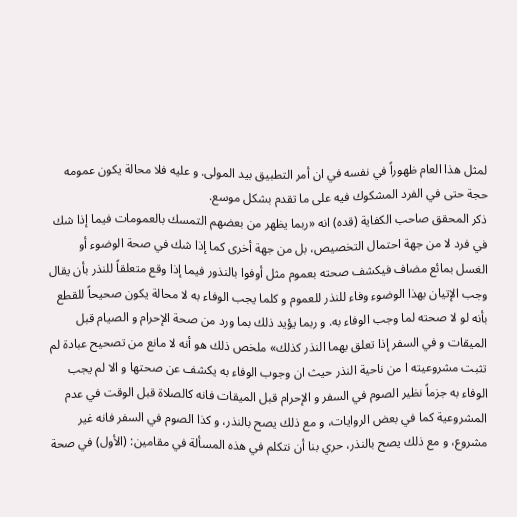لمثل هذا العام ظهوراً في نفسه في ان أمر التطبيق بيد المولى. و عليه فلا محالة يكون عمومه حجة حتى في الفرد المشكوك فيه على ما تقدم بشكل موسع.
ذكر المحقق صاحب الكفاية (قده) انه «ربما يظهر من بعضهم التمسك بالعمومات فيما إذا شك في فرد لا من جهة احتمال التخصيص، بل من جهة أخرى كما إذا شك في صحة الوضوء أو الغسل بمائع مضاف فيكشف صحته بعموم مثل أوفوا بالنذور فيما إذا وقع متعلقاً للنذر بأن يقال وجب الإتيان بهذا الوضوء وفاء للنذر للعموم و كلما يجب الوفاء به لا محالة يكون صحيحاً للقطع بأنه لو لا صحته لما وجب الوفاء به. و ربما يؤيد ذلك بما ورد من صحة الإحرام و الصيام قبل الميقات و في السفر إذا تعلق بهما النذر كذلك» ملخص ذلك هو أنه لا مانع من تصحيح عبادة لم تثبت مشروعيته ا من ناحية النذر حيث ان وجوب الوفاء به يكشف عن صحتها و الا لم يجب الوفاء به جزماً نظير الصوم في السفر و الإحرام قبل الميقات فانه كالصلاة قبل الوقت في عدم المشروعية كما في بعض الروايات، و مع ذلك يصح بالنذر، و كذا الصوم في السفر فانه غير مشروع، و مع ذلك يصح بالنذر، حري بنا أن نتكلم في هذه المسألة في مقامين: (الأول) في صحة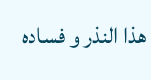هذا النذر و فساده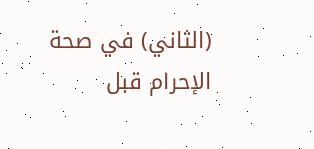(الثاني) في صحة الإحرام قبل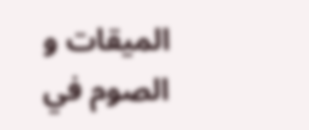الميقات و الصوم في